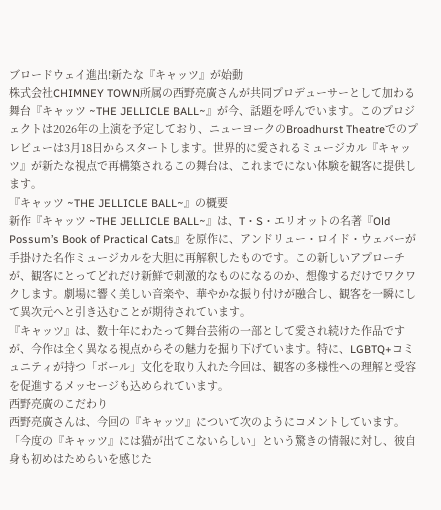ブロードウェイ進出!新たな『キャッツ』が始動
株式会社CHIMNEY TOWN所属の西野亮廣さんが共同プロデューサーとして加わる舞台『キャッツ ~THE JELLICLE BALL~』が今、話題を呼んでいます。このプロジェクトは2026年の上演を予定しており、ニューヨークのBroadhurst Theatreでのプレビューは3月18日からスタートします。世界的に愛されるミュージカル『キャッツ』が新たな視点で再構築されるこの舞台は、これまでにない体験を観客に提供します。
『キャッツ ~THE JELLICLE BALL~』の概要
新作『キャッツ ~THE JELLICLE BALL~』は、T・S・エリオットの名著『Old Possum’s Book of Practical Cats』を原作に、アンドリュー・ロイド・ウェバーが手掛けた名作ミュージカルを大胆に再解釈したものです。この新しいアプローチが、観客にとってどれだけ新鮮で刺激的なものになるのか、想像するだけでワクワクします。劇場に響く美しい音楽や、華やかな振り付けが融合し、観客を一瞬にして異次元へと引き込むことが期待されています。
『キャッツ』は、数十年にわたって舞台芸術の一部として愛され続けた作品ですが、今作は全く異なる視点からその魅力を掘り下げています。特に、LGBTQ+コミュニティが持つ「ボール」文化を取り入れた今回は、観客の多様性への理解と受容を促進するメッセージも込められています。
西野亮廣のこだわり
西野亮廣さんは、今回の『キャッツ』について次のようにコメントしています。「今度の『キャッツ』には猫が出てこないらしい」という驚きの情報に対し、彼自身も初めはためらいを感じた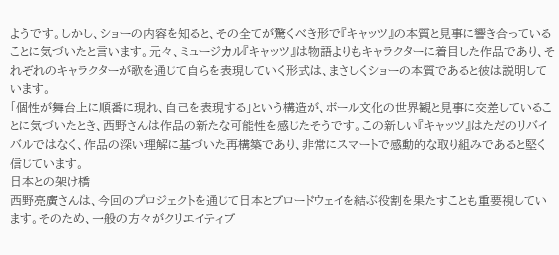ようです。しかし、ショーの内容を知ると、その全てが驚くべき形で『キャッツ』の本質と見事に響き合っていることに気づいたと言います。元々、ミュージカル『キャッツ』は物語よりもキャラクターに着目した作品であり、それぞれのキャラクターが歌を通じて自らを表現していく形式は、まさしくショーの本質であると彼は説明しています。
「個性が舞台上に順番に現れ、自己を表現する」という構造が、ボール文化の世界観と見事に交差していることに気づいたとき、西野さんは作品の新たな可能性を感じたそうです。この新しい『キャッツ』はただのリバイバルではなく、作品の深い理解に基づいた再構築であり、非常にスマートで感動的な取り組みであると堅く信じています。
日本との架け橋
西野亮廣さんは、今回のプロジェクトを通じて日本とブロードウェイを結ぶ役割を果たすことも重要視しています。そのため、一般の方々がクリエイティブ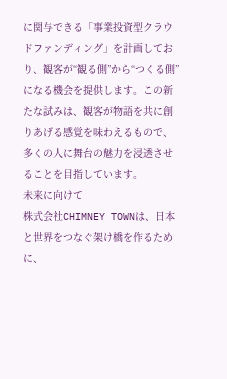に関与できる「事業投資型クラウドファンディング」を計画しており、観客が“観る側”から“つくる側”になる機会を提供します。この新たな試みは、観客が物語を共に創りあげる感覚を味わえるもので、多くの人に舞台の魅力を浸透させることを目指しています。
未来に向けて
株式会社CHIMNEY TOWNは、日本と世界をつなぐ架け橋を作るために、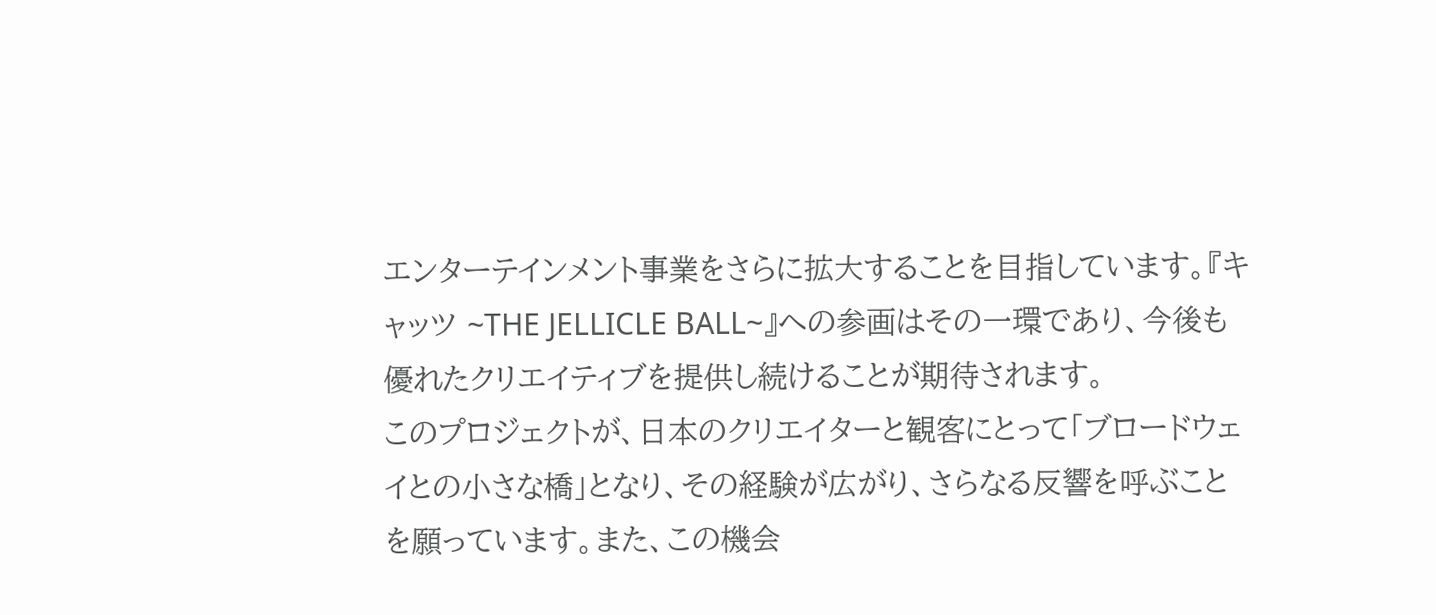エンターテインメント事業をさらに拡大することを目指しています。『キャッツ ~THE JELLICLE BALL~』への参画はその一環であり、今後も優れたクリエイティブを提供し続けることが期待されます。
このプロジェクトが、日本のクリエイターと観客にとって「ブロードウェイとの小さな橋」となり、その経験が広がり、さらなる反響を呼ぶことを願っています。また、この機会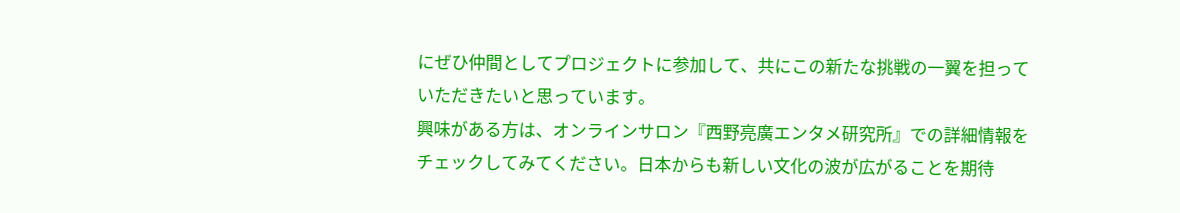にぜひ仲間としてプロジェクトに参加して、共にこの新たな挑戦の一翼を担っていただきたいと思っています。
興味がある方は、オンラインサロン『西野亮廣エンタメ研究所』での詳細情報をチェックしてみてください。日本からも新しい文化の波が広がることを期待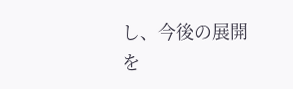し、今後の展開を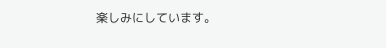楽しみにしています。